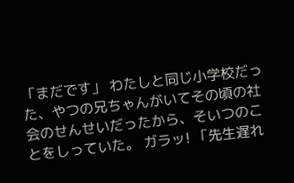「まだです」 わたしと同じ小学校だった、やつの兄ちゃんがいてその頃の社会のせんせいだったから、そいつのことをしっていた。 ガラッ! 「先生遅れ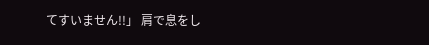てすいません!!」 肩で息をし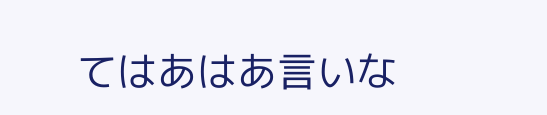てはあはあ言いな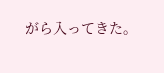がら入ってきた。